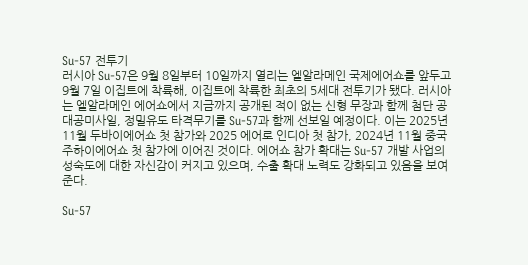Su-57 전투기
러시아 Su-57은 9월 8일부터 10일까지 열리는 엘알라메인 국제에어쇼를 앞두고 9월 7일 이집트에 착륙해, 이집트에 착륙한 최초의 5세대 전투기가 됐다. 러시아는 엘알라메인 에어쇼에서 지금까지 공개된 적이 없는 신형 무장과 함께 첨단 공대공미사일, 정밀유도 타격무기를 Su-57과 함께 선보일 예정이다. 이는 2025년 11월 두바이에어쇼 첫 참가와 2025 에어로 인디아 첫 참가, 2024년 11월 중국 주하이에어쇼 첫 참가에 이어진 것이다. 에어쇼 참가 확대는 Su-57 개발 사업의 성숙도에 대한 자신감이 커지고 있으며, 수출 확대 노력도 강화되고 있음을 보여준다.

Su-57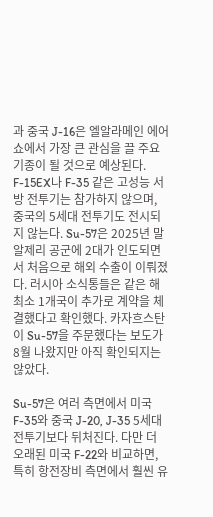과 중국 J-16은 엘알라메인 에어쇼에서 가장 큰 관심을 끌 주요 기종이 될 것으로 예상된다. F-15EX나 F-35 같은 고성능 서방 전투기는 참가하지 않으며, 중국의 5세대 전투기도 전시되지 않는다. Su-57은 2025년 말 알제리 공군에 2대가 인도되면서 처음으로 해외 수출이 이뤄졌다. 러시아 소식통들은 같은 해 최소 1개국이 추가로 계약을 체결했다고 확인했다. 카자흐스탄이 Su-57을 주문했다는 보도가 8월 나왔지만 아직 확인되지는 않았다.

Su-57은 여러 측면에서 미국 F-35와 중국 J-20, J-35 5세대 전투기보다 뒤처진다. 다만 더 오래된 미국 F-22와 비교하면, 특히 항전장비 측면에서 훨씬 유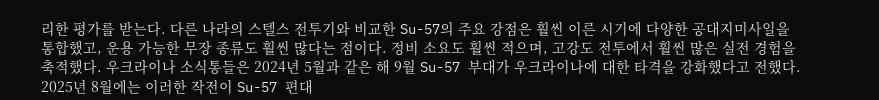리한 평가를 받는다. 다른 나라의 스텔스 전투기와 비교한 Su-57의 주요 강점은 훨씬 이른 시기에 다양한 공대지미사일을 통합했고, 운용 가능한 무장 종류도 훨씬 많다는 점이다. 정비 소요도 훨씬 적으며, 고강도 전투에서 훨씬 많은 실전 경험을 축적했다. 우크라이나 소식통들은 2024년 5월과 같은 해 9월 Su-57 부대가 우크라이나에 대한 타격을 강화했다고 전했다. 2025년 8월에는 이러한 작전이 Su-57 편대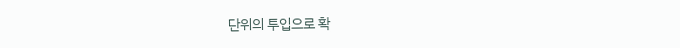단위의 투입으로 확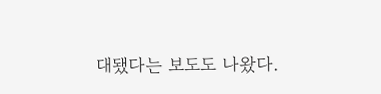대됐다는 보도도 나왔다.